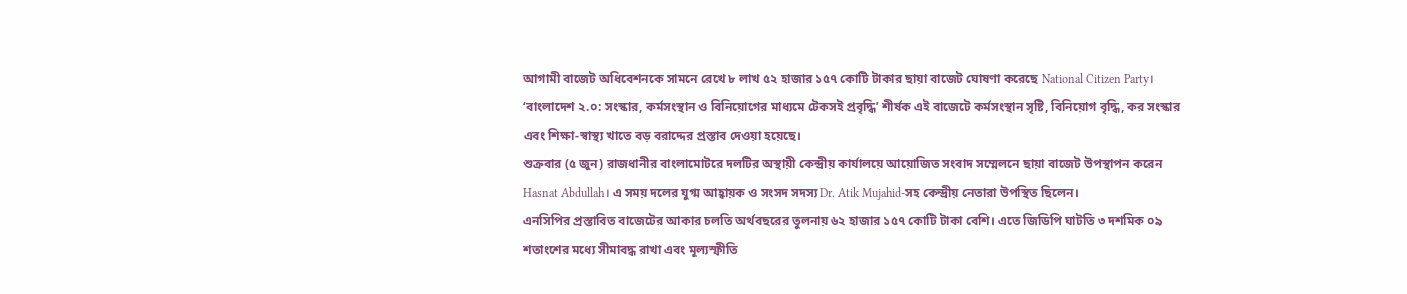আগামী বাজেট অধিবেশনকে সামনে রেখে ৮ লাখ ৫২ হাজার ১৫৭ কোটি টাকার ছায়া বাজেট ঘোষণা করেছে National Citizen Party। ‘বাংলাদেশ ২.০: সংস্কার, কর্মসংস্থান ও বিনিয়োগের মাধ্যমে টেকসই প্রবৃদ্ধি’ শীর্ষক এই বাজেটে কর্মসংস্থান সৃষ্টি, বিনিয়োগ বৃদ্ধি, কর সংস্কার এবং শিক্ষা-স্বাস্থ্য খাতে বড় বরাদ্দের প্রস্তাব দেওয়া হয়েছে।
শুক্রবার (৫ জুন) রাজধানীর বাংলামোটরে দলটির অস্থায়ী কেন্দ্রীয় কার্যালয়ে আয়োজিত সংবাদ সম্মেলনে ছায়া বাজেট উপস্থাপন করেন Hasnat Abdullah। এ সময় দলের যুগ্ম আহ্বায়ক ও সংসদ সদস্য Dr. Atik Mujahid-সহ কেন্দ্রীয় নেতারা উপস্থিত ছিলেন।
এনসিপির প্রস্তাবিত বাজেটের আকার চলতি অর্থবছরের তুলনায় ৬২ হাজার ১৫৭ কোটি টাকা বেশি। এতে জিডিপি ঘাটতি ৩ দশমিক ০৯ শতাংশের মধ্যে সীমাবদ্ধ রাখা এবং মূল্যস্ফীতি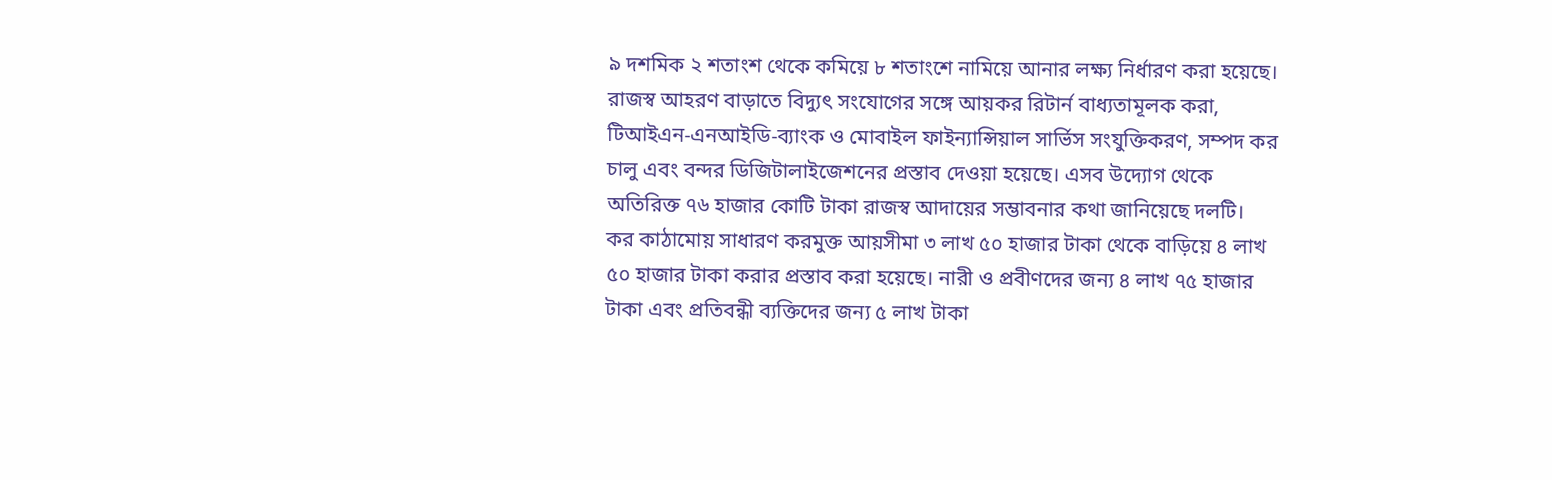৯ দশমিক ২ শতাংশ থেকে কমিয়ে ৮ শতাংশে নামিয়ে আনার লক্ষ্য নির্ধারণ করা হয়েছে।
রাজস্ব আহরণ বাড়াতে বিদ্যুৎ সংযোগের সঙ্গে আয়কর রিটার্ন বাধ্যতামূলক করা, টিআইএন-এনআইডি-ব্যাংক ও মোবাইল ফাইন্যান্সিয়াল সার্ভিস সংযুক্তিকরণ, সম্পদ কর চালু এবং বন্দর ডিজিটালাইজেশনের প্রস্তাব দেওয়া হয়েছে। এসব উদ্যোগ থেকে অতিরিক্ত ৭৬ হাজার কোটি টাকা রাজস্ব আদায়ের সম্ভাবনার কথা জানিয়েছে দলটি।
কর কাঠামোয় সাধারণ করমুক্ত আয়সীমা ৩ লাখ ৫০ হাজার টাকা থেকে বাড়িয়ে ৪ লাখ ৫০ হাজার টাকা করার প্রস্তাব করা হয়েছে। নারী ও প্রবীণদের জন্য ৪ লাখ ৭৫ হাজার টাকা এবং প্রতিবন্ধী ব্যক্তিদের জন্য ৫ লাখ টাকা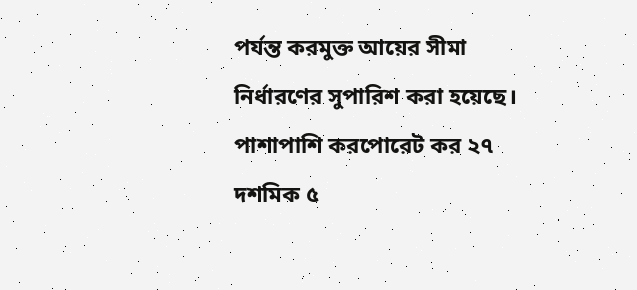পর্যন্ত করমুক্ত আয়ের সীমা নির্ধারণের সুপারিশ করা হয়েছে। পাশাপাশি করপোরেট কর ২৭ দশমিক ৫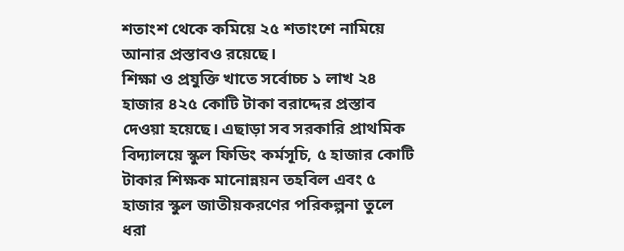শতাংশ থেকে কমিয়ে ২৫ শতাংশে নামিয়ে আনার প্রস্তাবও রয়েছে।
শিক্ষা ও প্রযুক্তি খাতে সর্বোচ্চ ১ লাখ ২৪ হাজার ৪২৫ কোটি টাকা বরাদ্দের প্রস্তাব দেওয়া হয়েছে। এছাড়া সব সরকারি প্রাথমিক বিদ্যালয়ে স্কুল ফিডিং কর্মসূচি, ৫ হাজার কোটি টাকার শিক্ষক মানোন্নয়ন তহবিল এবং ৫ হাজার স্কুল জাতীয়করণের পরিকল্পনা তুলে ধরা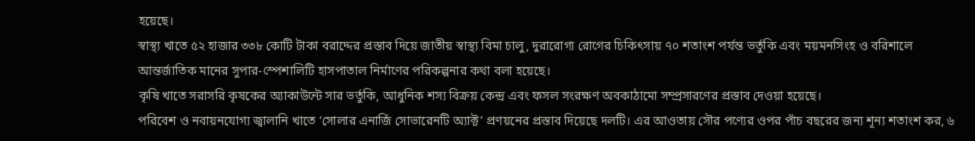হয়েছে।
স্বাস্থ্য খাতে ৫২ হাজার ৩৩৮ কোটি টাকা বরাদ্দের প্রস্তাব দিয়ে জাতীয় স্বাস্থ্য বিমা চালু, দুরারোগ্য রোগের চিকিৎসায় ৭০ শতাংশ পর্যন্ত ভর্তুকি এবং ময়মনসিংহ ও বরিশালে আন্তর্জাতিক মানের সুপার-স্পেশালিটি হাসপাতাল নির্মাণের পরিকল্পনার কথা বলা হয়েছে।
কৃষি খাতে সরাসরি কৃষকের অ্যাকাউন্টে সার ভর্তুকি, আধুনিক শস্য বিক্রয় কেন্দ্র এবং ফসল সংরক্ষণ অবকাঠামো সম্প্রসারণের প্রস্তাব দেওয়া হয়েছে।
পরিবেশ ও নবায়নযোগ্য জ্বালানি খাতে ‘সোলার এনার্জি সোভারেনটি অ্যাক্ট’ প্রণয়নের প্রস্তাব দিয়েছে দলটি। এর আওতায় সৌর পণ্যের ওপর পাঁচ বছরের জন্য শূন্য শতাংশ কর, ৬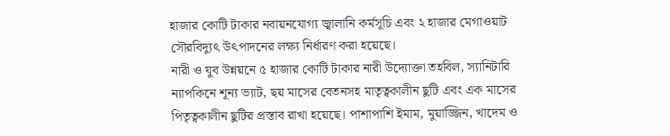হাজার কোটি টাকার নবায়নযোগ্য জ্বালানি কর্মসূচি এবং ২ হাজার মেগাওয়াট সৌরবিদ্যুৎ উৎপাদনের লক্ষ্য নির্ধারণ করা হয়েছে।
নারী ও যুব উন্নয়নে ৫ হাজার কোটি টাকার নারী উদ্যোক্তা তহবিল, স্যানিটারি ন্যাপকিনে শূন্য ভ্যাট, ছয় মাসের বেতনসহ মাতৃত্বকালীন ছুটি এবং এক মাসের পিতৃত্বকালীন ছুটির প্রস্তাব রাখা হয়েছে। পাশাপাশি ইমাম, মুয়াজ্জিন, খাদেম ও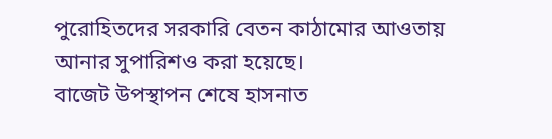পুরোহিতদের সরকারি বেতন কাঠামোর আওতায় আনার সুপারিশও করা হয়েছে।
বাজেট উপস্থাপন শেষে হাসনাত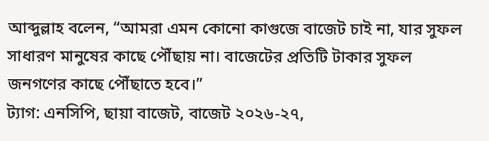আব্দুল্লাহ বলেন, “আমরা এমন কোনো কাগুজে বাজেট চাই না, যার সুফল সাধারণ মানুষের কাছে পৌঁছায় না। বাজেটের প্রতিটি টাকার সুফল জনগণের কাছে পৌঁছাতে হবে।”
ট্যাগ: এনসিপি, ছায়া বাজেট, বাজেট ২০২৬-২৭,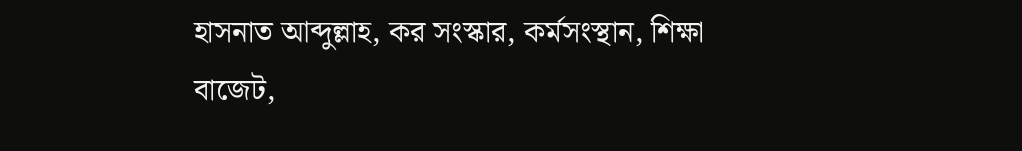হাসনাত আব্দুল্লাহ, কর সংস্কার, কর্মসংস্থান, শিক্ষা বাজেট,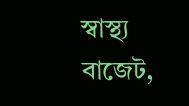স্বাস্থ্য বাজেট,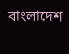বাংলাদেশ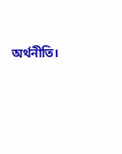অর্থনীতি।